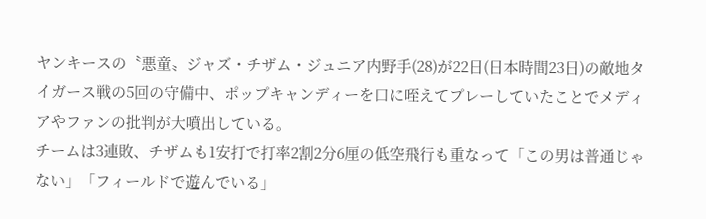ヤンキースの〝悪童〟ジャズ・チザム・ジュニア内野手(28)が22日(日本時間23日)の敵地タイガース戦の5回の守備中、ポップキャンディーを口に咥えてプレーしていたことでメディアやファンの批判が大噴出している。
チームは3連敗、チザムも1安打で打率2割2分6厘の低空飛行も重なって「この男は普通じゃない」「フィールドで遊んでいる」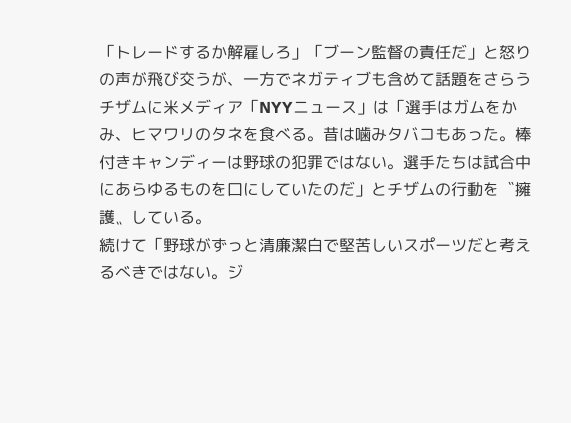「トレードするか解雇しろ」「ブーン監督の責任だ」と怒りの声が飛び交うが、一方でネガティブも含めて話題をさらうチザムに米メディア「NYYニュース」は「選手はガムをかみ、ヒマワリのタネを食べる。昔は噛みタバコもあった。棒付きキャンディーは野球の犯罪ではない。選手たちは試合中にあらゆるものを口にしていたのだ」とチザムの行動を〝擁護〟している。
続けて「野球がずっと清廉潔白で堅苦しいスポーツだと考えるべきではない。ジ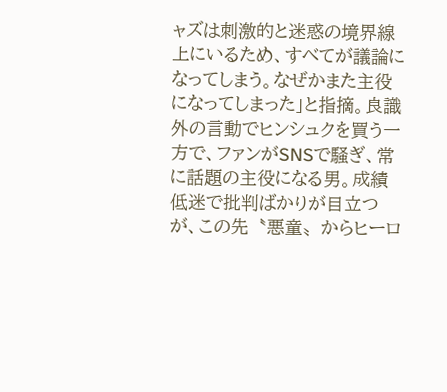ャズは刺激的と迷惑の境界線上にいるため、すべてが議論になってしまう。なぜかまた主役になってしまった」と指摘。良識外の言動でヒンシュクを買う一方で、ファンがSNSで騒ぎ、常に話題の主役になる男。成績低迷で批判ばかりが目立つが、この先〝悪童〟からヒーロ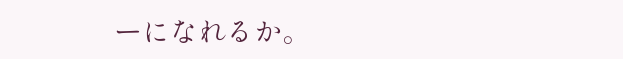ーになれるか。